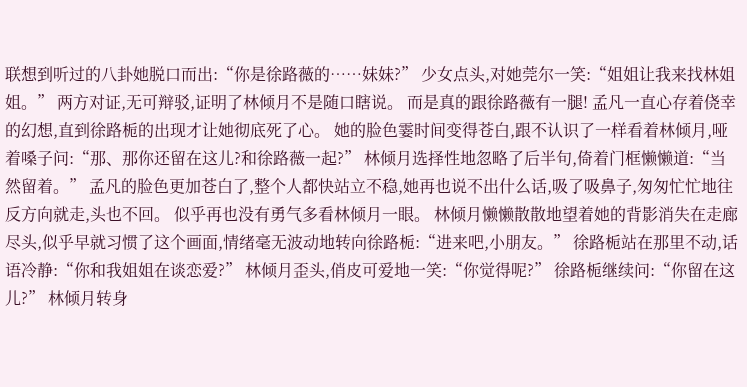联想到听过的八卦她脱口而出:“你是徐路薇的……妹妹?” 少女点头,对她莞尔一笑:“姐姐让我来找林姐姐。” 两方对证,无可辩驳,证明了林倾月不是随口瞎说。 而是真的跟徐路薇有一腿! 孟凡一直心存着侥幸的幻想,直到徐路栀的出现才让她彻底死了心。 她的脸色霎时间变得苍白,跟不认识了一样看着林倾月,哑着嗓子问:“那、那你还留在这儿?和徐路薇一起?” 林倾月选择性地忽略了后半句,倚着门框懒懒道:“当然留着。” 孟凡的脸色更加苍白了,整个人都快站立不稳,她再也说不出什么话,吸了吸鼻子,匆匆忙忙地往反方向就走,头也不回。 似乎再也没有勇气多看林倾月一眼。 林倾月懒懒散散地望着她的背影消失在走廊尽头,似乎早就习惯了这个画面,情绪毫无波动地转向徐路栀:“进来吧,小朋友。” 徐路栀站在那里不动,话语冷静:“你和我姐姐在谈恋爱?” 林倾月歪头,俏皮可爱地一笑:“你觉得呢?” 徐路栀继续问:“你留在这儿?” 林倾月转身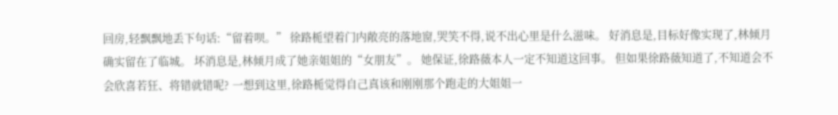回房,轻飘飘地丢下句话:“留着呗。” 徐路栀望着门内敞亮的落地窗,哭笑不得,说不出心里是什么滋味。 好消息是,目标好像实现了,林倾月确实留在了临城。 坏消息是,林倾月成了她亲姐姐的“女朋友”。 她保证,徐路薇本人一定不知道这回事。 但如果徐路薇知道了,不知道会不会欣喜若狂、将错就错呢? 一想到这里,徐路栀觉得自己真该和刚刚那个跑走的大姐姐一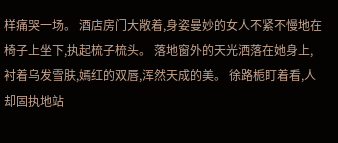样痛哭一场。 酒店房门大敞着,身姿曼妙的女人不紧不慢地在椅子上坐下,执起梳子梳头。 落地窗外的天光洒落在她身上,衬着乌发雪肤,嫣红的双唇,浑然天成的美。 徐路栀盯着看,人却固执地站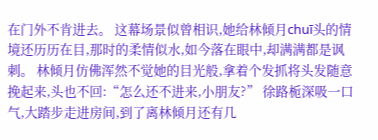在门外不肯进去。 这幕场景似曾相识,她给林倾月chuī头的情境还历历在目,那时的柔情似水,如今落在眼中,却满满都是讽刺。 林倾月仿佛浑然不觉她的目光般,拿着个发抓将头发随意挽起来,头也不回:“怎么还不进来,小朋友?” 徐路栀深吸一口气,大踏步走进房间,到了离林倾月还有几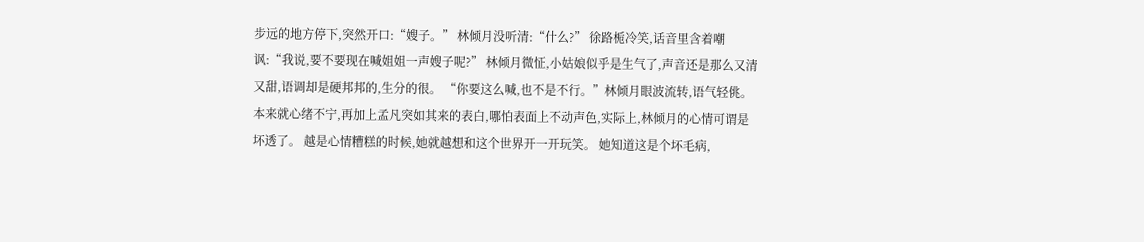步远的地方停下,突然开口:“嫂子。” 林倾月没听清:“什么?” 徐路栀冷笑,话音里含着嘲讽:“我说,要不要现在喊姐姐一声嫂子呢?” 林倾月微怔,小姑娘似乎是生气了,声音还是那么又清又甜,语调却是硬邦邦的,生分的很。 “你要这么喊,也不是不行。”林倾月眼波流转,语气轻佻。 本来就心绪不宁,再加上孟凡突如其来的表白,哪怕表面上不动声色,实际上,林倾月的心情可谓是坏透了。 越是心情糟糕的时候,她就越想和这个世界开一开玩笑。 她知道这是个坏毛病,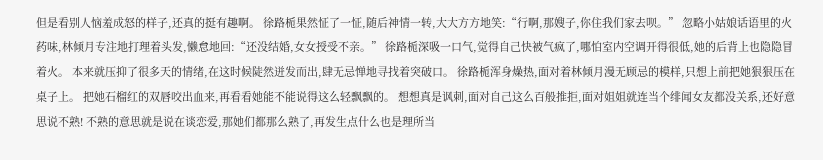但是看别人恼羞成怒的样子,还真的挺有趣啊。 徐路栀果然怔了一怔,随后神情一转,大大方方地笑:“行啊,那嫂子,你住我们家去呗。” 忽略小姑娘话语里的火药味,林倾月专注地打理着头发,懒怠地回:“还没结婚,女女授受不亲。” 徐路栀深吸一口气,觉得自己快被气疯了,哪怕室内空调开得很低,她的后背上也隐隐冒着火。 本来就压抑了很多天的情绪,在这时候陡然迸发而出,肆无忌惮地寻找着突破口。 徐路栀浑身燥热,面对着林倾月漫无顾忌的模样,只想上前把她狠狠压在桌子上。 把她石榴红的双唇咬出血来,再看看她能不能说得这么轻飘飘的。 想想真是讽刺,面对自己这么百般推拒,面对姐姐就连当个绯闻女友都没关系,还好意思说不熟! 不熟的意思就是说在谈恋爱,那她们都那么熟了,再发生点什么也是理所当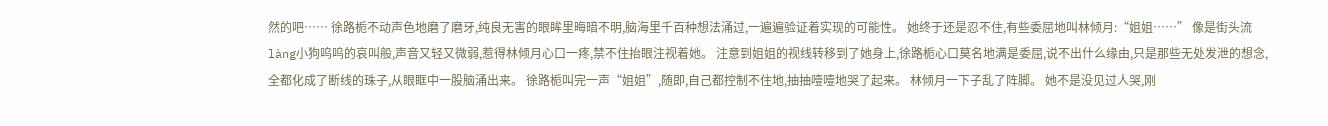然的吧…… 徐路栀不动声色地磨了磨牙,纯良无害的眼眸里晦暗不明,脑海里千百种想法涌过,一遍遍验证着实现的可能性。 她终于还是忍不住,有些委屈地叫林倾月:“姐姐……” 像是街头流làng小狗呜呜的哀叫般,声音又轻又微弱,惹得林倾月心口一疼,禁不住抬眼注视着她。 注意到姐姐的视线转移到了她身上,徐路栀心口莫名地满是委屈,说不出什么缘由,只是那些无处发泄的想念,全都化成了断线的珠子,从眼眶中一股脑涌出来。 徐路栀叫完一声“姐姐”,随即,自己都控制不住地,抽抽噎噎地哭了起来。 林倾月一下子乱了阵脚。 她不是没见过人哭,刚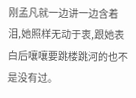刚孟凡就一边讲一边含着泪,她照样无动于衷,跟她表白后嚷嚷要跳楼跳河的也不是没有过。